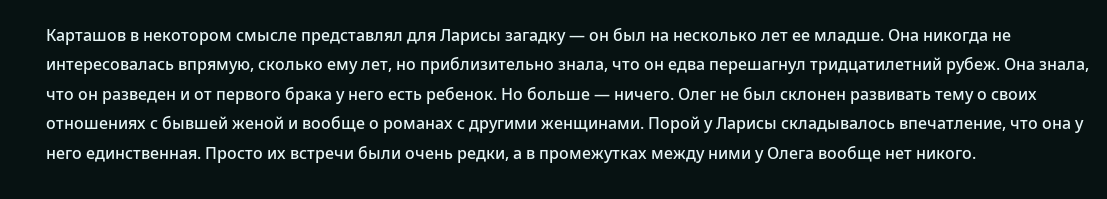Карташов в некотором смысле представлял для Ларисы загадку — он был на несколько лет ее младше. Она никогда не интересовалась впрямую, сколько ему лет, но приблизительно знала, что он едва перешагнул тридцатилетний рубеж. Она знала, что он разведен и от первого брака у него есть ребенок. Но больше — ничего. Олег не был склонен развивать тему о своих отношениях с бывшей женой и вообще о романах с другими женщинами. Порой у Ларисы складывалось впечатление, что она у него единственная. Просто их встречи были очень редки, а в промежутках между ними у Олега вообще нет никого.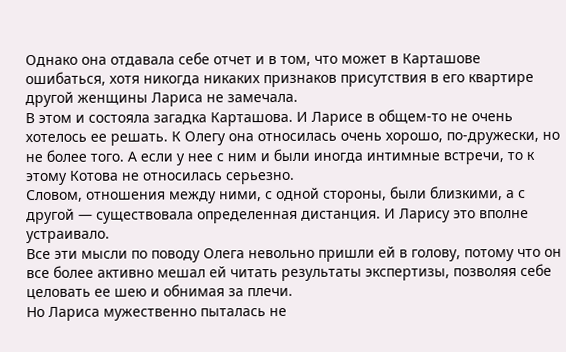Однако она отдавала себе отчет и в том, что может в Карташове ошибаться, хотя никогда никаких признаков присутствия в его квартире другой женщины Лариса не замечала.
В этом и состояла загадка Карташова. И Ларисе в общем-то не очень хотелось ее решать. К Олегу она относилась очень хорошо, по-дружески, но не более того. А если у нее с ним и были иногда интимные встречи, то к этому Котова не относилась серьезно.
Словом, отношения между ними, с одной стороны, были близкими, а с другой — существовала определенная дистанция. И Ларису это вполне устраивало.
Все эти мысли по поводу Олега невольно пришли ей в голову, потому что он все более активно мешал ей читать результаты экспертизы, позволяя себе целовать ее шею и обнимая за плечи.
Но Лариса мужественно пыталась не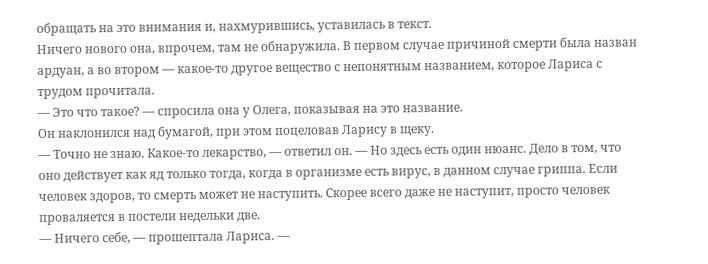обращать на это внимания и, нахмурившись, уставилась в текст.
Ничего нового она, впрочем, там не обнаружила. В первом случае причиной смерти была назван ардуан, а во втором — какое-то другое вещество с непонятным названием, которое Лариса с трудом прочитала.
— Это что такое? — спросила она у Олега, показывая на это название.
Он наклонился над бумагой, при этом поцеловав Ларису в щеку.
— Точно не знаю. Какое-то лекарство, — ответил он. — Но здесь есть один нюанс. Дело в том, что оно действует как яд только тогда, когда в организме есть вирус, в данном случае гриппа. Если человек здоров, то смерть может не наступить. Скорее всего даже не наступит, просто человек проваляется в постели недельки две.
— Ничего себе, — прошептала Лариса. —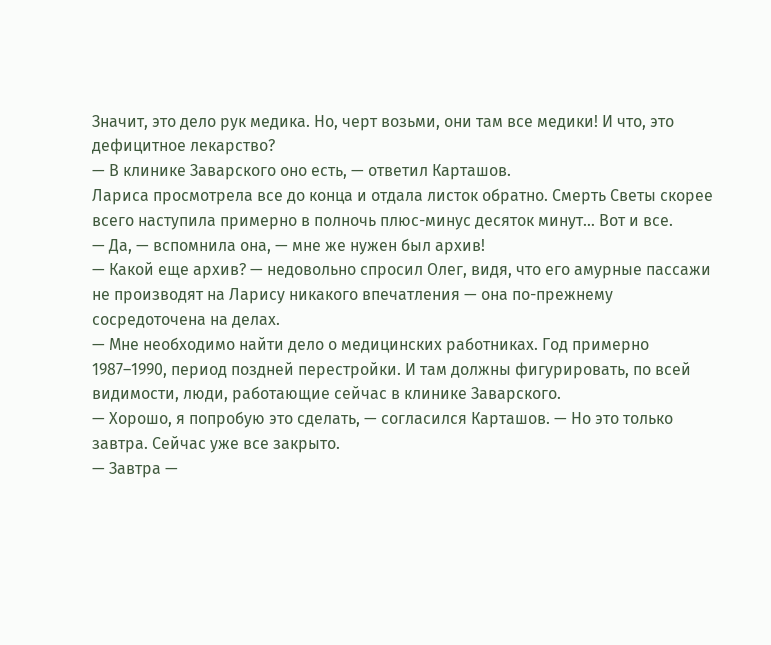Значит, это дело рук медика. Но, черт возьми, они там все медики! И что, это дефицитное лекарство?
— В клинике Заварского оно есть, — ответил Карташов.
Лариса просмотрела все до конца и отдала листок обратно. Смерть Светы скорее всего наступила примерно в полночь плюс-минус десяток минут… Вот и все.
— Да, — вспомнила она, — мне же нужен был архив!
— Какой еще архив? — недовольно спросил Олег, видя, что его амурные пассажи не производят на Ларису никакого впечатления — она по-прежнему сосредоточена на делах.
— Мне необходимо найти дело о медицинских работниках. Год примерно 1987–1990, период поздней перестройки. И там должны фигурировать, по всей видимости, люди, работающие сейчас в клинике Заварского.
— Хорошо, я попробую это сделать, — согласился Карташов. — Но это только завтра. Сейчас уже все закрыто.
— Завтра —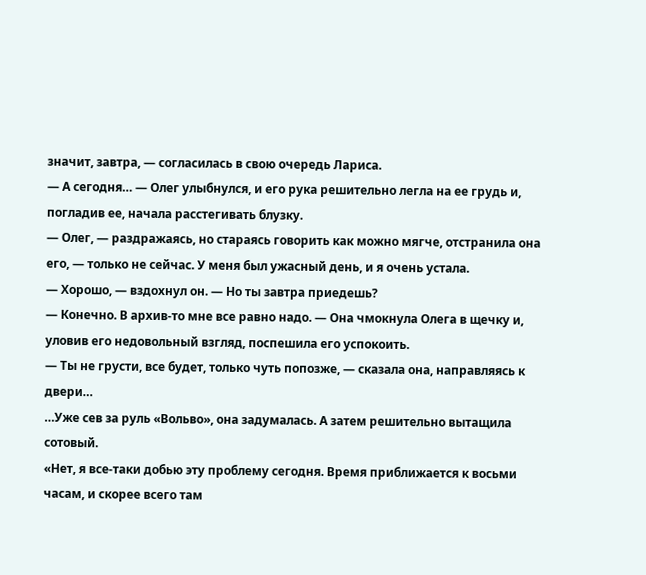значит, завтра, — согласилась в свою очередь Лариса.
— А сегодня… — Олег улыбнулся, и его рука решительно легла на ее грудь и, погладив ее, начала расстегивать блузку.
— Олег, — раздражаясь, но стараясь говорить как можно мягче, отстранила она его, — только не сейчас. У меня был ужасный день, и я очень устала.
— Хорошо, — вздохнул он. — Но ты завтра приедешь?
— Конечно. В архив-то мне все равно надо. — Она чмокнула Олега в щечку и, уловив его недовольный взгляд, поспешила его успокоить.
— Ты не грусти, все будет, только чуть попозже, — сказала она, направляясь к двери…
…Уже сев за руль «Вольво», она задумалась. А затем решительно вытащила сотовый.
«Нет, я все-таки добью эту проблему сегодня. Время приближается к восьми часам, и скорее всего там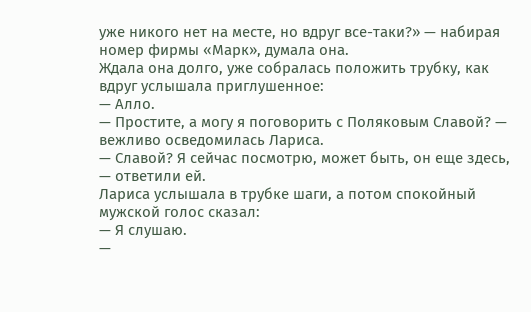уже никого нет на месте, но вдруг все-таки?» — набирая номер фирмы «Марк», думала она.
Ждала она долго, уже собралась положить трубку, как вдруг услышала приглушенное:
— Алло.
— Простите, а могу я поговорить с Поляковым Славой? — вежливо осведомилась Лариса.
— Славой? Я сейчас посмотрю, может быть, он еще здесь, — ответили ей.
Лариса услышала в трубке шаги, а потом спокойный мужской голос сказал:
— Я слушаю.
—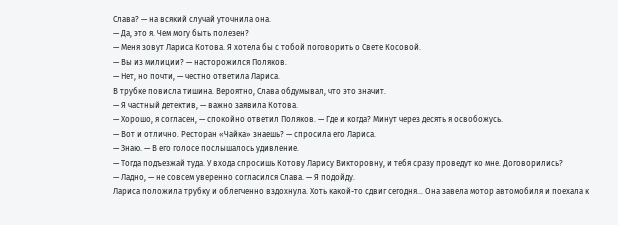Слава? — на всякий случай уточнила она.
— Да, это я. Чем могу быть полезен?
— Меня зовут Лариса Котова. Я хотела бы с тобой поговорить о Свете Косовой.
— Вы из милиции? — насторожился Поляков.
— Нет, но почти, — честно ответила Лариса.
В трубке повисла тишина. Вероятно, Слава обдумывал, что это значит.
— Я частный детектив, — важно заявила Котова.
— Хорошо, я согласен, — спокойно ответил Поляков. — Где и когда? Минут через десять я освобожусь.
— Вот и отлично. Ресторан «Чайка» знаешь? — спросила его Лариса.
— Знаю. — В его голосе послышалось удивление.
— Тогда подъезжай туда. У входа спросишь Котову Ларису Викторовну, и тебя сразу проведут ко мне. Договорились?
— Ладно, — не совсем уверенно согласился Слава. — Я подойду.
Лариса положила трубку и облегченно вздохнула. Хоть какой-то сдвиг сегодня… Она завела мотор автомобиля и поехала к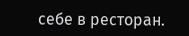себе в ресторан.